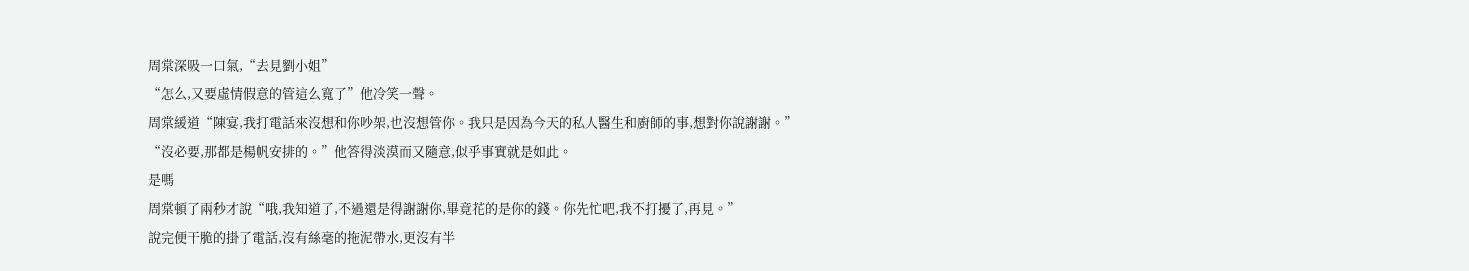周棠深吸一口氣,“去見劉小姐”
“怎么,又要虛情假意的管這么寬了”他冷笑一聲。
周棠緩道“陳宴,我打電話來沒想和你吵架,也沒想管你。我只是因為今天的私人醫生和廚師的事,想對你說謝謝。”
“沒必要,那都是楊帆安排的。”他答得淡漠而又隨意,似乎事實就是如此。
是嗎
周棠頓了兩秒才說“哦,我知道了,不過還是得謝謝你,畢竟花的是你的錢。你先忙吧,我不打擾了,再見。”
說完便干脆的掛了電話,沒有絲毫的拖泥帶水,更沒有半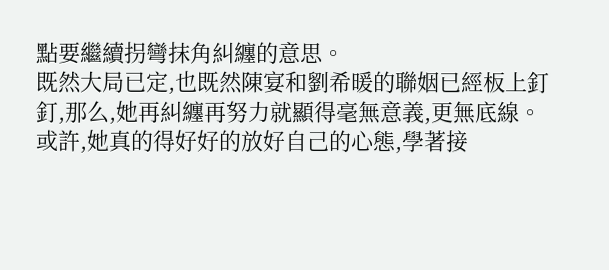點要繼續拐彎抹角糾纏的意思。
既然大局已定,也既然陳宴和劉希暖的聯姻已經板上釘釘,那么,她再糾纏再努力就顯得毫無意義,更無底線。
或許,她真的得好好的放好自己的心態,學著接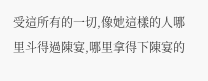受這所有的一切,像她這樣的人哪里斗得過陳宴,哪里拿得下陳宴的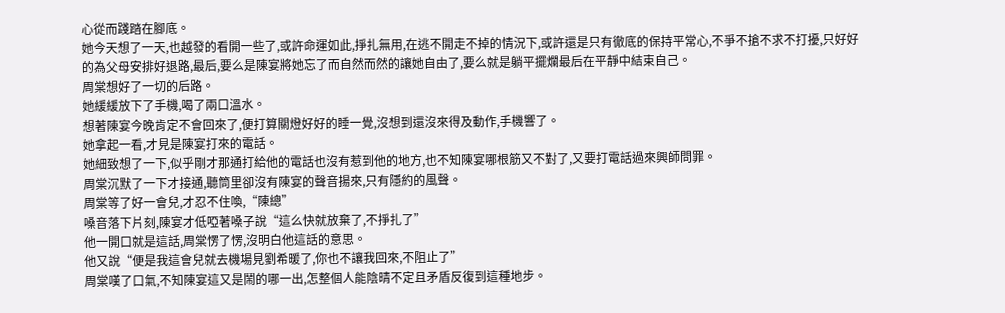心從而踐踏在腳底。
她今天想了一天,也越發的看開一些了,或許命運如此,掙扎無用,在逃不開走不掉的情況下,或許還是只有徹底的保持平常心,不爭不搶不求不打擾,只好好的為父母安排好退路,最后,要么是陳宴將她忘了而自然而然的讓她自由了,要么就是躺平擺爛最后在平靜中結束自己。
周棠想好了一切的后路。
她緩緩放下了手機,喝了兩口溫水。
想著陳宴今晚肯定不會回來了,便打算關燈好好的睡一覺,沒想到還沒來得及動作,手機響了。
她拿起一看,才見是陳宴打來的電話。
她細致想了一下,似乎剛才那通打給他的電話也沒有惹到他的地方,也不知陳宴哪根筋又不對了,又要打電話過來興師問罪。
周棠沉默了一下才接通,聽筒里卻沒有陳宴的聲音揚來,只有隱約的風聲。
周棠等了好一會兒,才忍不住喚,“陳總”
嗓音落下片刻,陳宴才低啞著嗓子說“這么快就放棄了,不掙扎了”
他一開口就是這話,周棠愣了愣,沒明白他這話的意思。
他又說“便是我這會兒就去機場見劉希暖了,你也不讓我回來,不阻止了”
周棠嘆了口氣,不知陳宴這又是鬧的哪一出,怎整個人能陰晴不定且矛盾反復到這種地步。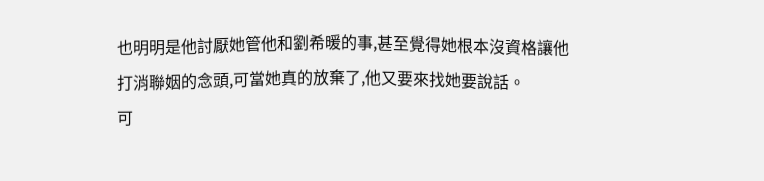也明明是他討厭她管他和劉希暖的事,甚至覺得她根本沒資格讓他打消聯姻的念頭,可當她真的放棄了,他又要來找她要說話。
可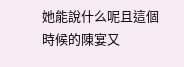她能說什么呢且這個時候的陳宴又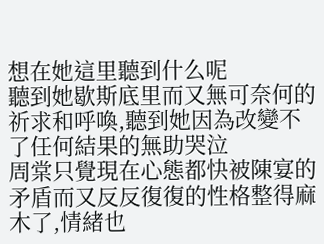想在她這里聽到什么呢
聽到她歇斯底里而又無可奈何的祈求和呼喚,聽到她因為改變不了任何結果的無助哭泣
周棠只覺現在心態都快被陳宴的矛盾而又反反復復的性格整得麻木了,情緒也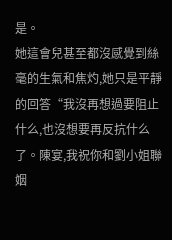是。
她這會兒甚至都沒感覺到絲毫的生氣和焦灼,她只是平靜的回答“我沒再想過要阻止什么,也沒想要再反抗什么了。陳宴,我祝你和劉小姐聯姻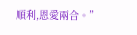順利,恩愛兩合。”